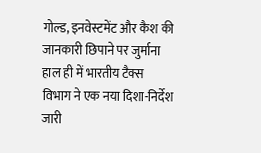गोल्ड, इनवेस्टमेंट और कैश की जानकारी छिपाने पर जुर्माना
हाल ही में भारतीय टैक्स विभाग ने एक नया दिशा-निर्देश जारी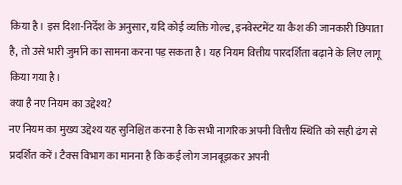किया है। इस दिशा-निर्देश के अनुसार, यदि कोई व्यक्ति गोल्ड, इनवेस्टमेंट या कैश की जानकारी छिपाता है, तो उसे भारी जुर्माने का सामना करना पड़ सकता है। यह नियम वित्तीय पारदर्शिता बढ़ाने के लिए लागू किया गया है।
क्या है नए नियम का उद्देश्य?
नए नियम का मुख्य उद्देश्य यह सुनिश्चित करना है कि सभी नागरिक अपनी वित्तीय स्थिति को सही ढंग से प्रदर्शित करें। टैक्स विभाग का मानना है कि कई लोग जानबूझकर अपनी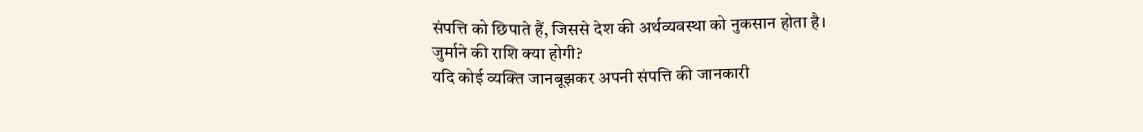संपत्ति को छिपाते हैं, जिससे देश की अर्थव्यवस्था को नुकसान होता है।
जुर्माने की राशि क्या होगी?
यदि कोई व्यक्ति जानबूझकर अपनी संपत्ति की जानकारी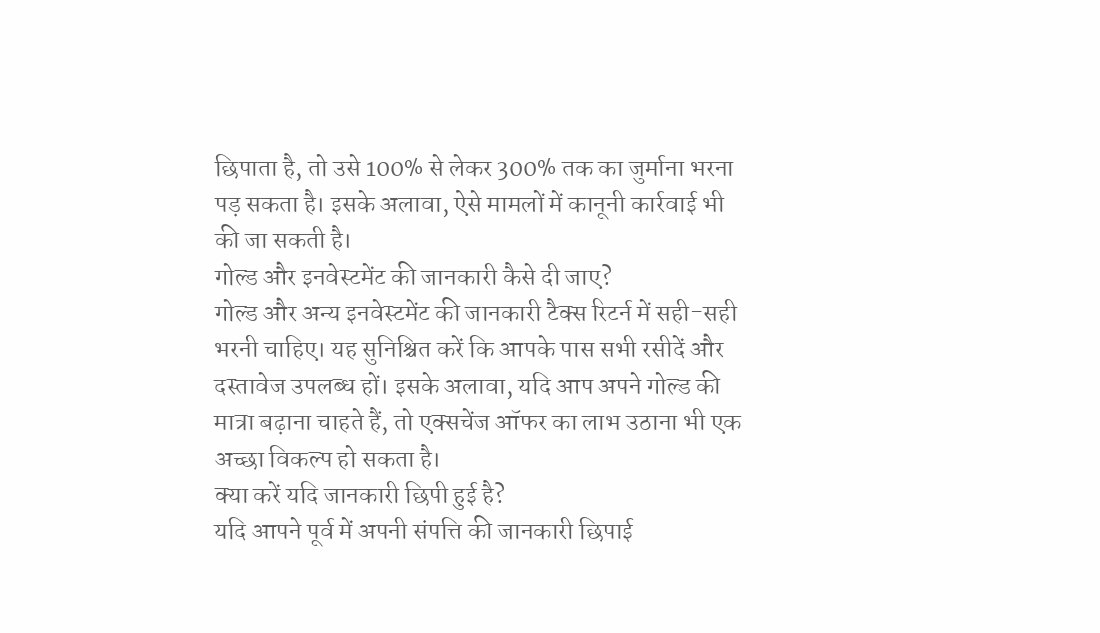छिपाता है, तो उसे 100% से लेकर 300% तक का जुर्माना भरना पड़ सकता है। इसके अलावा, ऐसे मामलों में कानूनी कार्रवाई भी की जा सकती है।
गोल्ड और इनवेस्टमेंट की जानकारी कैसे दी जाए?
गोल्ड और अन्य इनवेस्टमेंट की जानकारी टैक्स रिटर्न में सही-सही भरनी चाहिए। यह सुनिश्चित करें कि आपके पास सभी रसीदें और दस्तावेज उपलब्ध हों। इसके अलावा, यदि आप अपने गोल्ड की मात्रा बढ़ाना चाहते हैं, तो एक्सचेंज ऑफर का लाभ उठाना भी एक अच्छा विकल्प हो सकता है।
क्या करें यदि जानकारी छिपी हुई है?
यदि आपने पूर्व में अपनी संपत्ति की जानकारी छिपाई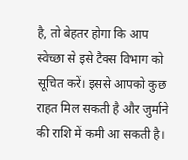है, तो बेहतर होगा कि आप स्वेच्छा से इसे टैक्स विभाग को सूचित करें। इससे आपको कुछ राहत मिल सकती है और जुर्माने की राशि में कमी आ सकती है।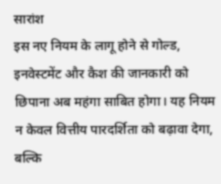सारांश
इस नए नियम के लागू होने से गोल्ड, इनवेस्टमेंट और कैश की जानकारी को छिपाना अब महंगा साबित होगा। यह नियम न केवल वित्तीय पारदर्शिता को बढ़ावा देगा, बल्कि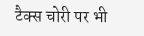टैक्स चोरी पर भी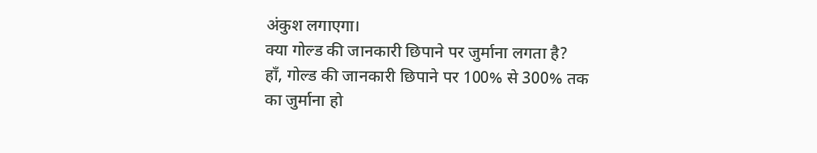अंकुश लगाएगा।
क्या गोल्ड की जानकारी छिपाने पर जुर्माना लगता है?
हाँ, गोल्ड की जानकारी छिपाने पर 100% से 300% तक का जुर्माना हो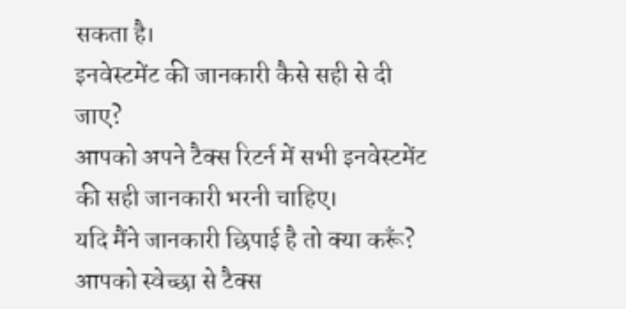सकता है।
इनवेस्टमेंट की जानकारी कैसे सही से दी जाए?
आपको अपने टैक्स रिटर्न में सभी इनवेस्टमेंट की सही जानकारी भरनी चाहिए।
यदि मैंने जानकारी छिपाई है तो क्या करूँ?
आपको स्वेच्छा से टैक्स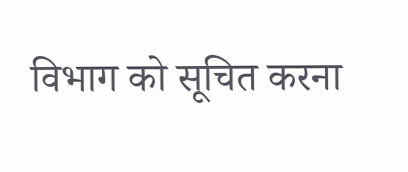विभाग को सूचित करना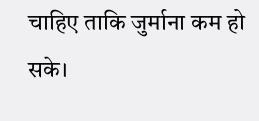चाहिए ताकि जुर्माना कम हो सके।